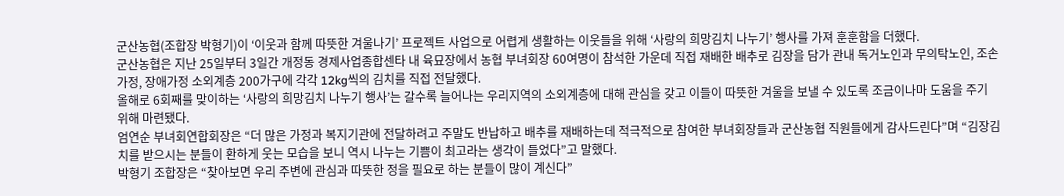군산농협(조합장 박형기)이 ‘이웃과 함께 따뜻한 겨울나기’ 프로젝트 사업으로 어렵게 생활하는 이웃들을 위해 ‘사랑의 희망김치 나누기’ 행사를 가져 훈훈함을 더했다.
군산농협은 지난 25일부터 3일간 개정동 경제사업종합센타 내 육묘장에서 농협 부녀회장 60여명이 참석한 가운데 직접 재배한 배추로 김장을 담가 관내 독거노인과 무의탁노인, 조손가정, 장애가정 소외계층 200가구에 각각 12kg씩의 김치를 직접 전달했다.
올해로 6회째를 맞이하는 ‘사랑의 희망김치 나누기 행사’는 갈수록 늘어나는 우리지역의 소외계층에 대해 관심을 갖고 이들이 따뜻한 겨울을 보낼 수 있도록 조금이나마 도움을 주기 위해 마련됐다.
엄연순 부녀회연합회장은 “더 많은 가정과 복지기관에 전달하려고 주말도 반납하고 배추를 재배하는데 적극적으로 참여한 부녀회장들과 군산농협 직원들에게 감사드린다”며 “김장김치를 받으시는 분들이 환하게 웃는 모습을 보니 역시 나누는 기쁨이 최고라는 생각이 들었다”고 말했다.
박형기 조합장은 “찾아보면 우리 주변에 관심과 따뜻한 정을 필요로 하는 분들이 많이 계신다”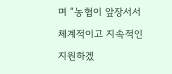며 “농협이 앞장서서 체계적이고 지속적인 지원하겠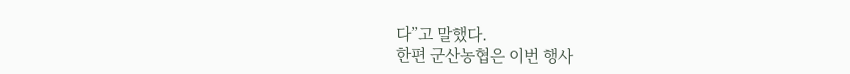다”고 말했다.
한편 군산농협은 이번 행사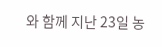와 함께 지난 23일 농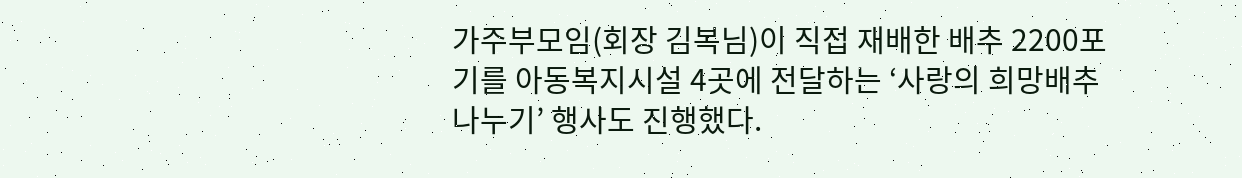가주부모임(회장 김복님)이 직접 재배한 배추 2200포기를 아동복지시설 4곳에 전달하는 ‘사랑의 희망배추 나누기’ 행사도 진행했다.